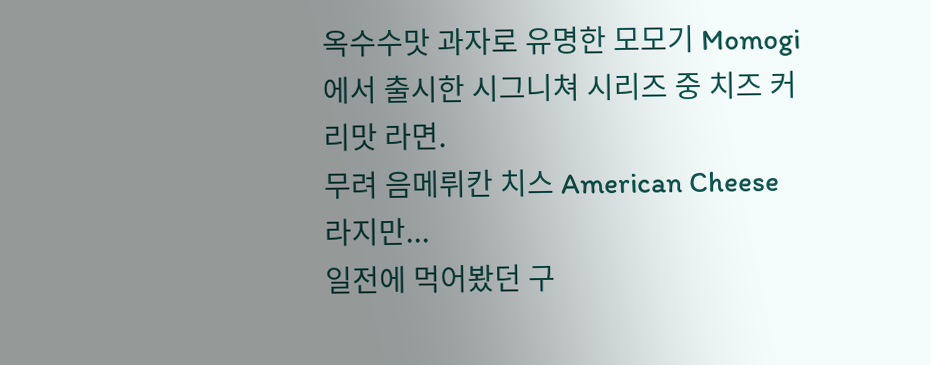옥수수맛 과자로 유명한 모모기 Momogi 에서 출시한 시그니쳐 시리즈 중 치즈 커리맛 라면.
무려 음메뤼칸 치스 American Cheese 라지만...
일전에 먹어봤던 구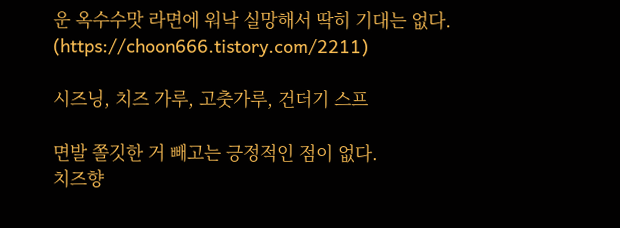운 옥수수맛 라면에 워낙 실망해서 딱히 기대는 없다. (https://choon666.tistory.com/2211)

시즈닝, 치즈 가루, 고춧가루, 건더기 스프

면발 쫄깃한 거 빼고는 긍정적인 점이 없다.
치즈향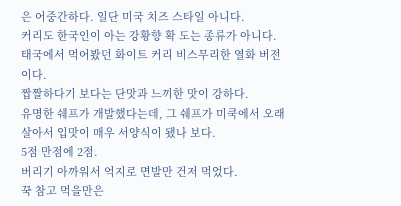은 어중간하다. 일단 미국 치즈 스타일 아니다.
커리도 한국인이 아는 강황향 확 도는 종류가 아니다. 태국에서 먹어봤던 화이트 커리 비스무리한 열화 버전이다.
짭짤하다기 보다는 단맛과 느끼한 맛이 강하다.
유명한 쉐프가 개발했다는데, 그 쉐프가 미쿡에서 오래 살아서 입맛이 매우 서양식이 됐나 보다.
5점 만점에 2점.
버리기 아까워서 억지로 면발만 건저 먹었다.
꾹 참고 먹을만은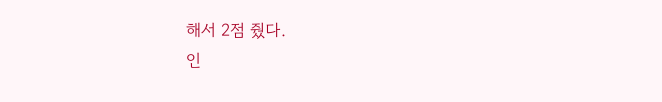해서 2점 줬다.
인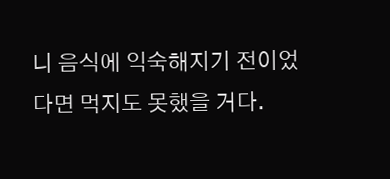니 음식에 익숙해지기 전이었다면 먹지도 못했을 거다.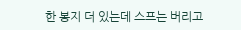한 봉지 더 있는데 스프는 버리고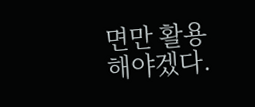면만 활용해야겠다.